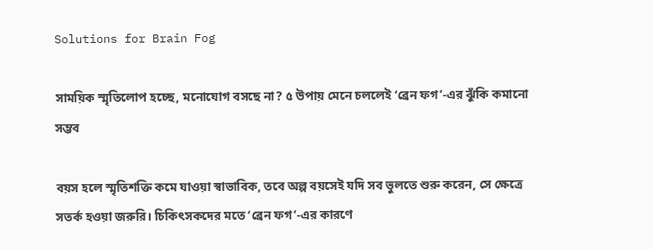Solutions for Brain Fog

সাময়িক স্মৃতিলোপ হচ্ছে, মনোযোগ বসছে না? ৫ উপায় মেনে চললেই ‘ব্রেন ফগ’-এর ঝুঁকি কমানো সম্ভব

বয়স হলে স্মৃতিশক্তি কমে যাওয়া স্বাভাবিক, তবে অল্প বয়সেই যদি সব ভুলতে শুরু করেন, সে ক্ষেত্রে সতর্ক হওয়া জরুরি। চিকিৎসকদের মতে ‘ব্রেন ফগ’-এর কারণে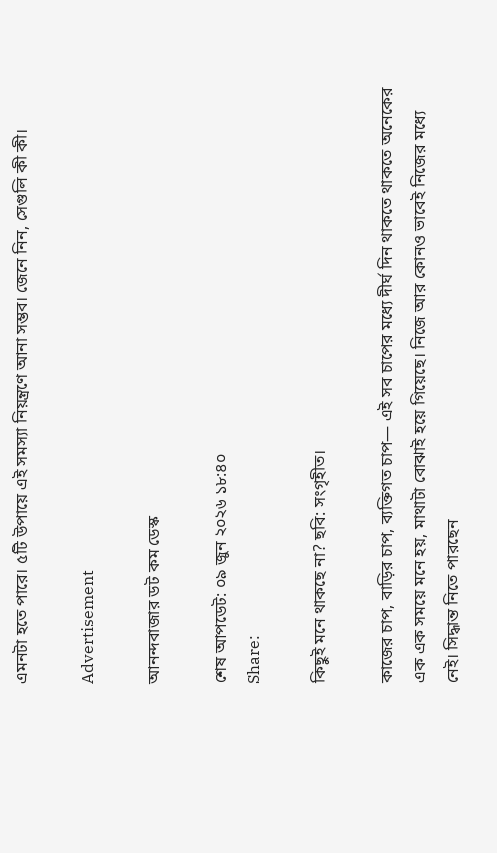এমনটা হতে পারে। ৫টি উপায়ে এই সমস্যা নিয়ন্ত্রণে আনা সম্ভব। জেনে নিন, সেগুলি কী কী।

Advertisement

আনন্দবাজার ডট কম ডেস্ক

শেষ আপডেট: ০৯ জুন ২০২৬ ১৮:৪০
Share:

কিছুই মনে থাকছে না? ছবি: সংগৃহীত।

কাজের চাপ, বাড়ির চাপ, ব্যক্তিগত চাপ— এই সব চাপের মধ্যে দীর্ঘ দিন থাকতে থাকতে অনেকের এক এক সময়ে মনে হয়, মাথাটা বোঝাই হয়ে গিয়েছে। নিজে আর কোনও ভাবেই নিজের মধ্যে নেই। সিদ্ধান্ত নিতে পারছেন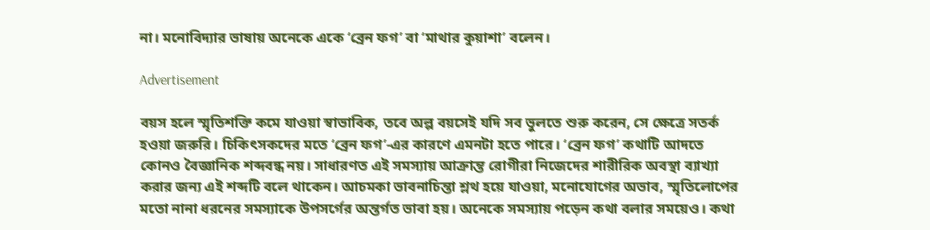না। মনোবিদ্যার ভাষায় অনেকে একে ‘ব্রেন ফগ’ বা ‘মাথার কুয়াশা’ বলেন।

Advertisement

বয়স হলে স্মৃতিশক্তি কমে যাওয়া স্বাভাবিক, তবে অল্প বয়সেই যদি সব ভুলতে শুরু করেন, সে ক্ষেত্রে সতর্ক হওয়া জরুরি। চিকিৎসকদের মতে ‘ব্রেন ফগ’-এর কারণে এমনটা হতে পারে। ‘ব্রেন ফগ’ কথাটি আদতে কোনও বৈজ্ঞানিক শব্দবন্ধ নয়। সাধারণত এই সমস্যায় আক্রান্ত রোগীরা নিজেদের শারীরিক অবস্থা ব্যাখ্যা করার জন্য এই শব্দটি বলে থাকেন। আচমকা ভাবনাচিন্তা শ্লথ হয়ে যাওয়া, মনোযোগের অভাব, স্মৃতিলোপের মতো নানা ধরনের সমস্যাকে উপসর্গের অন্তর্গত ভাবা হয়। অনেকে সমস্যায় পড়েন কথা বলার সময়েও। কথা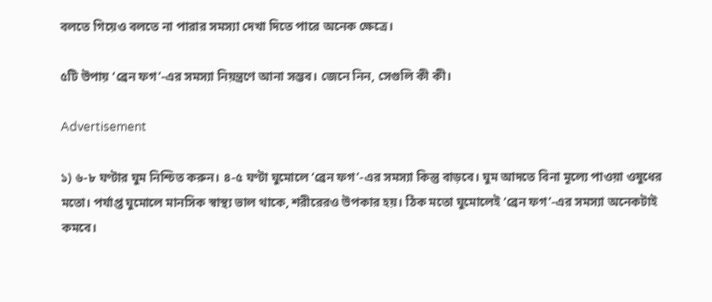বলতে গিয়েও বলতে না পারার সমস্যা দেখা দিতে পারে অনেক ক্ষেত্রে।

৫টি উপায় ‘ব্রেন ফগ’-এর সমস্যা নিয়ন্ত্রণে আনা সম্ভব। জেনে নিন, সেগুলি কী কী।

Advertisement

১) ৬-৮ ঘণ্টার ঘুম নিশ্চিত করুন। ৪-৫ ঘণ্টা ঘুমোলে ‘ব্রেন ফগ’-এর সমস্যা কিন্তু বাড়বে। ঘুম আদতে বিনা মূল্যে পাওয়া ওষুধের মতো। পর্যাপ্ত ঘুমোলে মানসিক স্বাস্থ্য ভাল থাকে, শরীরেরও উপকার হয়। ঠিক মতো ঘুমোলেই ‘ব্রেন ফগ’-এর সমস্যা অনেকটাই কমবে।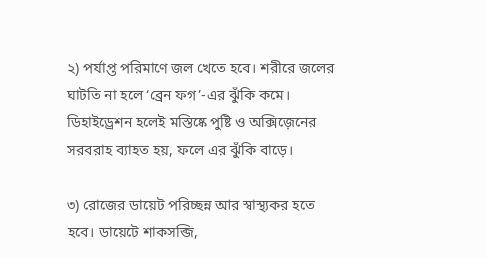২) পর্যাপ্ত পরিমাণে জল খেতে হবে। শরীরে জলের ঘাটতি না হলে ‘ব্রেন ফগ’-এর ঝুঁকি কমে। ডিহাইড্রেশন হলেই মস্তিষ্কে পুষ্টি ও অক্সিজ়েনের সরবরাহ ব্যাহত হয়, ফলে এর ঝুঁকি বাড়ে।

৩) রোজের ডায়েট পরিচ্ছন্ন আর স্বাস্থ্যকর হতে হবে। ডায়েটে শাকসব্জি,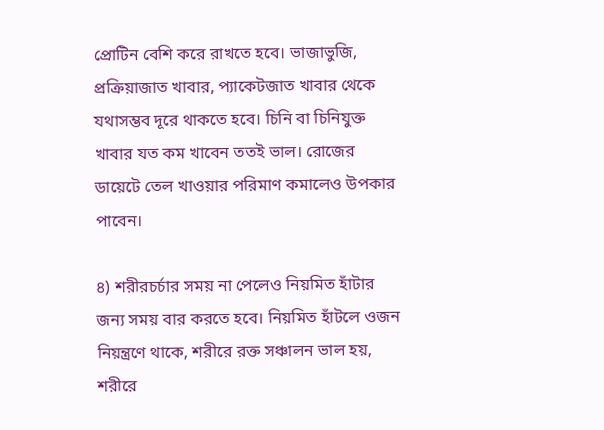প্রোটিন বেশি করে রাখতে হবে। ভাজাভুজি, প্রক্রিয়াজাত খাবার, প্যাকেটজাত খাবার থেকে যথাসম্ভব দূরে থাকতে হবে। চিনি বা চিনিযুক্ত খাবার যত কম খাবেন ততই ভাল। রোজের ডায়েটে তেল খাওয়ার পরিমাণ কমালেও উপকার পাবেন।

৪) শরীরচর্চার সময় না পেলেও নিয়মিত হাঁটার জন্য সময় বার করতে হবে। নিয়মিত হাঁটলে ওজন নিয়ন্ত্রণে থাকে, শরীরে রক্ত সঞ্চালন ভাল হয়, শরীরে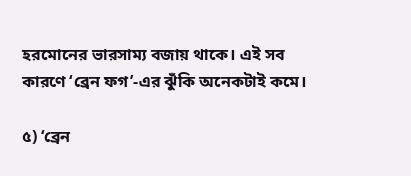হরমোনের ভারসাম্য বজায় থাকে। এই সব কারণে ‘ব্রেন ফগ’-এর ঝুঁকি অনেকটাই কমে।

৫) ‘ব্রেন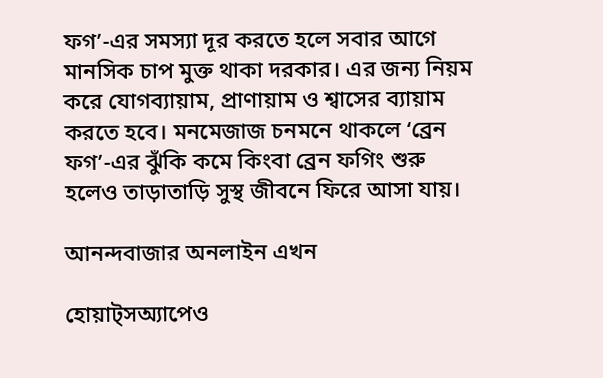ফগ’-এর সমস্যা দূর করতে হলে সবার আগে মানসিক চাপ মুক্ত থাকা দরকার। এর জন্য নিয়ম করে যোগব্যায়াম, প্রাণায়াম ও শ্বাসের ব্যায়াম করতে হবে। মনমেজাজ চনমনে থাকলে ‘ব্রেন ফগ’-এর ঝুঁকি কমে কিংবা ব্রেন ফগিং শুরু হলেও তাড়াতাড়ি সুস্থ জীবনে ফিরে আসা যায়।

আনন্দবাজার অনলাইন এখন

হোয়াট্‌সঅ্যাপেও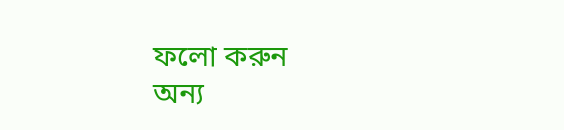ফলো করুন
অন্য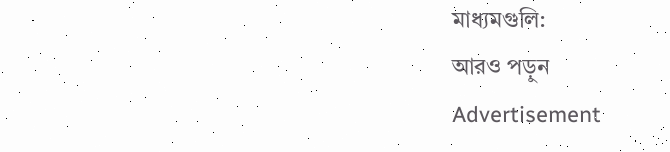মাধ্যমগুলি:
আরও পড়ুন
Advertisement